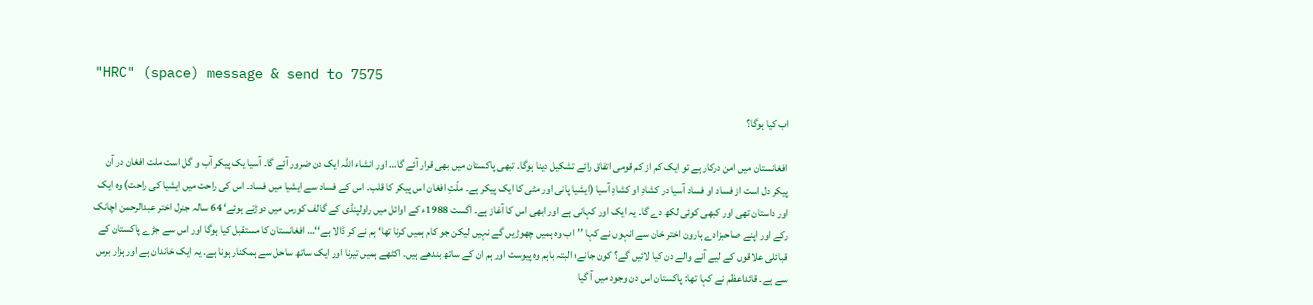"HRC" (space) message & send to 7575

اب کیا ہوگا؟

افغانستان میں امن درکار ہے تو ایک کم از کم قومی اتفاق رائے تشکیل دینا ہوگا۔ تبھی پاکستان میں بھی قرار آئے گا… اور انشاء اللہ ایک دن ضرور آئے گا۔ آسیا یک پیکر آب و گل است ملت افغان در آن پیکر دل است از فساد او فساد آسیا در کشادِ او کشادِ آسیا (ایشیا پانی اور مٹی کا ایک پیکر ہے۔ ملّتِ افغان اس پیکر کا قلب۔ اس کے فساد سے ایشیا میں فساد۔ اس کی راحت میں ایشیا کی راحت) وہ ایک اور داستان تھی اور کبھی کوئی لکھ دے گا۔ یہ ایک اور کہانی ہے اور ابھی اس کا آغاز ہے۔ اگست 1988ء کے اوائل میں راولپنڈی کے گالف کورس میں دوڑتے ہوئے‘ 64 سالہ جنرل اختر عبدالرحمن اچانک رکے اور اپنے صاحبزادے ہارون اختر خان سے انہوں نے کہا ’’اب وہ ہمیں چھوڑیں گے نہیں لیکن جو کام ہمیں کرنا تھا‘ ہم نے کر ڈالا ہے‘‘… افغانستان کا مستقبل کیا ہوگا اور اس سے جڑے پاکستان کے قبائلی علاقوں کے لیے آنے والے دن کیا لائیں گے؟ کون جانے؛ البتہ باہم وہ پیوست اور ہم ان کے ساتھ بندھے ہیں۔ اکٹھے ہمیں تیرنا اور ایک ساتھ ساحل سے ہمکنار ہونا ہے۔ یہ ایک خاندان ہے اور ہزار برس سے ہے۔ قائداعظم نے کہا تھا: پاکستان اس دن وجود میں آ گیا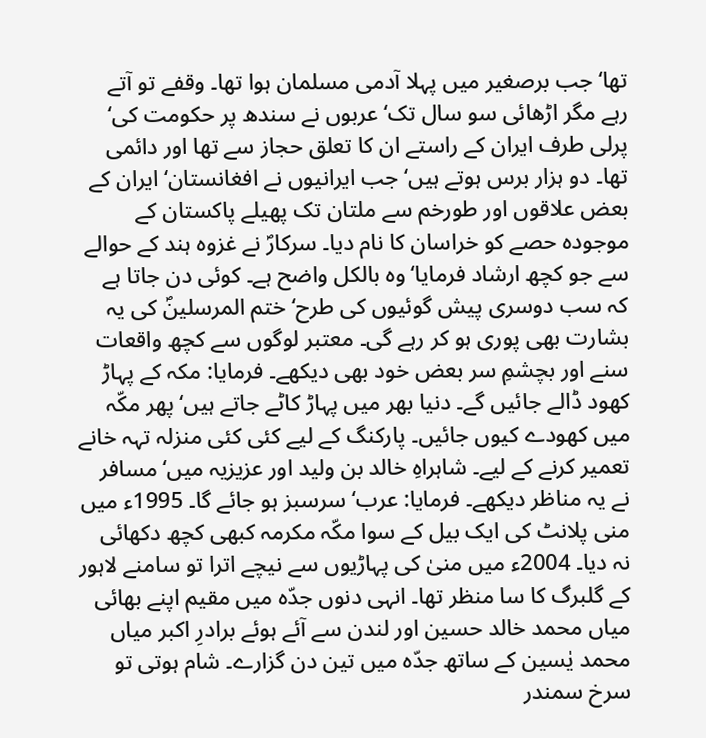تھا‘ جب برصغیر میں پہلا آدمی مسلمان ہوا تھا۔ وقفے تو آتے رہے مگر اڑھائی سو سال تک‘ عربوں نے سندھ پر حکومت کی‘ پرلی طرف ایران کے راستے ان کا تعلق حجاز سے تھا اور دائمی تھا۔ دو ہزار برس ہوتے ہیں‘ جب ایرانیوں نے افغانستان‘ ایران کے بعض علاقوں اور طورخم سے ملتان تک پھیلے پاکستان کے موجودہ حصے کو خراسان کا نام دیا۔ سرکارؐ نے غزوہ ہند کے حوالے سے جو کچھ ارشاد فرمایا‘ وہ بالکل واضح ہے۔ کوئی دن جاتا ہے کہ سب دوسری پیش گوئیوں کی طرح‘ ختم المرسلینؐ کی یہ بشارت بھی پوری ہو کر رہے گی۔ معتبر لوگوں سے کچھ واقعات سنے اور بچشمِ سر بعض خود بھی دیکھے۔ فرمایا: مکہ کے پہاڑ کھود ڈالے جائیں گے۔ دنیا بھر میں پہاڑ کاٹے جاتے ہیں‘ پھر مکّہ میں کھودے کیوں جائیں۔ پارکنگ کے لیے کئی کئی منزلہ تہہ خانے تعمیر کرنے کے لیے۔ شاہراہِ خالد بن ولید اور عزیزیہ میں‘ مسافر نے یہ مناظر دیکھے۔ فرمایا: عرب‘ سرسبز ہو جائے گا۔ 1995ء میں منی پلانٹ کی ایک بیل کے سوا مکّہ مکرمہ کبھی کچھ دکھائی نہ دیا۔ 2004ء میں منیٰ کی پہاڑیوں سے نیچے اترا تو سامنے لاہور کے گلبرگ کا سا منظر تھا۔ انہی دنوں جدّہ میں مقیم اپنے بھائی میاں محمد خالد حسین اور لندن سے آئے ہوئے برادرِ اکبر میاں محمد یٰسین کے ساتھ جدّہ میں تین دن گزارے۔ شام ہوتی تو سرخ سمندر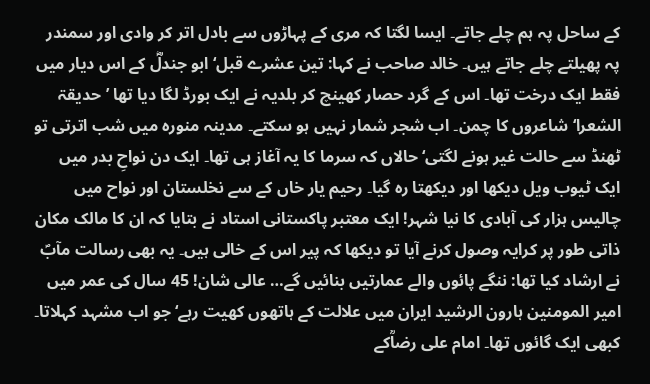کے ساحل پہ ہم چلے جاتے۔ ایسا لگتا کہ مری کے پہاڑوں سے بادل اتر کر وادی اور سمندر پہ پھیلتے چلے جاتے ہیں۔ خالد صاحب نے کہا: تین عشرے قبل‘ ابو جندلؓ کے اس دیار میں فقط ایک درخت تھا۔ اس کے گرد حصار کھینچ کر بلدیہ نے ایک بورڈ لگا دیا تھا ’حدیقۃ الشعرا‘ شاعروں کا چمن۔ اب شجر شمار نہیں ہو سکتے۔ مدینہ منورہ میں شب اترتی تو ٹھنڈ سے حالت غیر ہونے لگتی‘ حالاں کہ سرما کا یہ آغاز ہی تھا۔ ایک دن نواحِ بدر میں ایک ٹیوب ویل دیکھا اور دیکھتا رہ گیا۔ رحیم یار خاں کے سے نخلستان اور نواح میں چالیس ہزار کی آبادی کا نیا شہر! ایک معتبر پاکستانی استاد نے بتایا کہ ان کا مالک مکان ذاتی طور پر کرایہ وصول کرنے آیا تو دیکھا کہ پیر اس کے خالی ہیں۔ یہ بھی رسالت مآبؐ نے ارشاد کیا تھا: ننگے پائوں والے عمارتیں بنائیں گے… عالی شان! 45 سال کی عمر میں امیر المومنین ہارون الرشید ایران میں علالت کے ہاتھوں کھیت رہے‘ جو اب مشہد کہلاتا۔ کبھی ایک گائوں تھا۔ امام علی رضاؒکے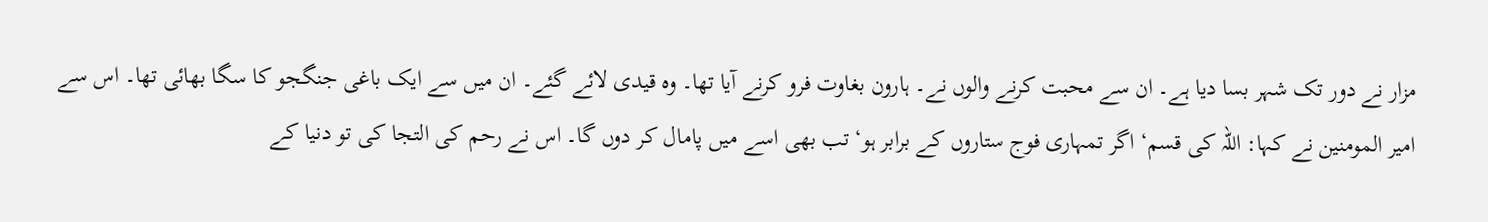مزار نے دور تک شہر بسا دیا ہے۔ ان سے محبت کرنے والوں نے۔ ہارون بغاوت فرو کرنے آیا تھا۔ وہ قیدی لائے گئے۔ ان میں سے ایک باغی جنگجو کا سگا بھائی تھا۔ اس سے امیر المومنین نے کہا: اللہ کی قسم‘ اگر تمہاری فوج ستاروں کے برابر ہو‘ تب بھی اسے میں پامال کر دوں گا۔ اس نے رحم کی التجا کی تو دنیا کے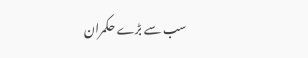سب سے بڑے حکمران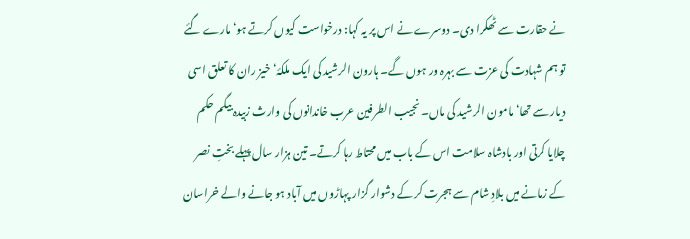نے حقارت سے ٹھکرا دی۔ دوسرے نے اس پر یہ کہا: درخواست کیوں کرتے ہو‘ مارے گئے تو ہم شہادت کی عزت سے بہرہ ور ہوں گے۔ ہارون الرشید کی ایک ملکۂ‘ خیز ران کا تعلق اسی دیار سے تھا‘ مامون الرشید کی ماں۔ نجیب الطرفین عرب خاندانوں کی وارث زبیدہ بیگم حکم چلایا کرتی اور بادشاہ سلامت اس کے باب میں محتاط رہا کرتے۔ تین ہزار سال پہلے بختِ نصر کے زمانے میں بلادِ شام سے ہجرت کر کے دشوار گزار پہاڑوں میں آباد ہو جانے والے خراسان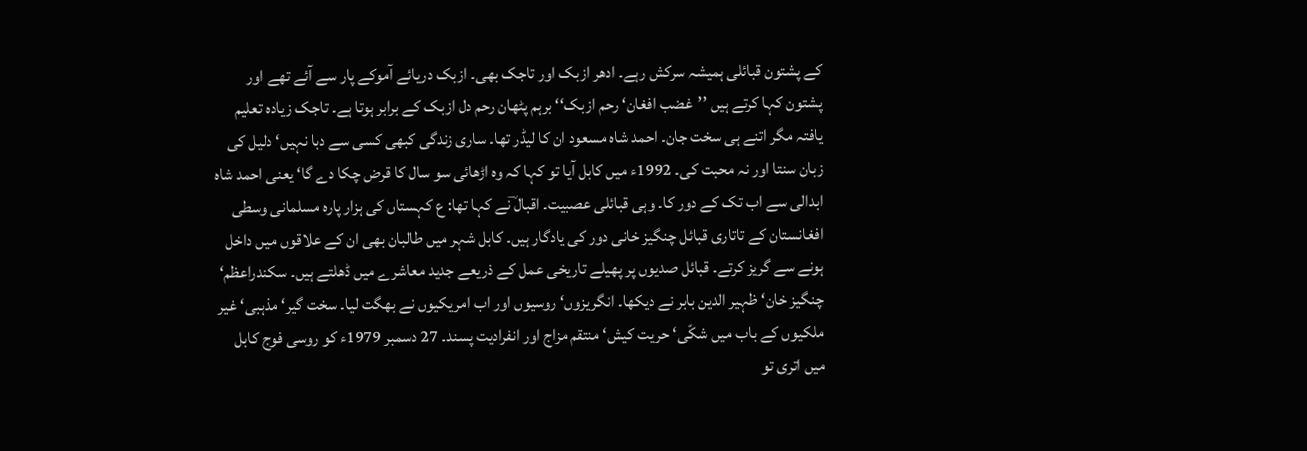کے پشتون قبائلی ہمیشہ سرکش رہے۔ ادھر ازبک اور تاجک بھی۔ ازبک دریائے آموکے پار سے آئے تھے اور پشتون کہا کرتے ہیں ’’غضب افغان‘ رحم ازبک‘‘ برہم پٹھان رحم دل ازبک کے برابر ہوتا ہے۔ تاجک زیادہ تعلیم یافتہ مگر اتنے ہی سخت جان۔ احمد شاہ مسعود ان کا لیڈر تھا۔ ساری زندگی کبھی کسی سے دبا نہیں‘ دلیل کی زبان سنتا اور نہ محبت کی۔ 1992ء میں کابل آیا تو کہا کہ وہ اڑھائی سو سال کا قرض چکا دے گا‘ یعنی احمد شاہ ابدالی سے اب تک کے دور کا۔ وہی قبائلی عصبیت۔ اقبال ؔنے کہا تھا: ع کہستاں کی ہزار پارہ مسلمانی وسطی افغانستان کے تاتاری قبائل چنگیز خانی دور کی یادگار ہیں۔ کابل شہر میں طالبان بھی ان کے علاقوں میں داخل ہونے سے گریز کرتے۔ قبائل صدیوں پر پھیلے تاریخی عمل کے ذریعے جدید معاشرے میں ڈھلتے ہیں۔ سکندراعظم‘ چنگیز خان‘ ظہیر الدین بابر نے دیکھا۔ انگریزوں‘ روسیوں اور اب امریکیوں نے بھگت لیا۔ سخت گیر‘ مذہبی‘ غیر ملکیوں کے باب میں شکّی‘ حریت کیش‘ منتقم مزاج اور انفرادیت پسند۔ 27 دسمبر 1979ء کو روسی فوج کابل میں اتری تو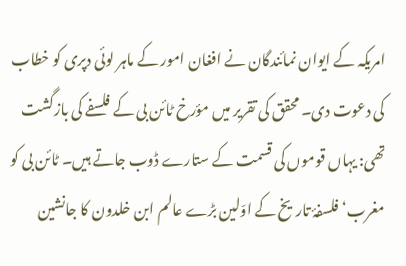امریکہ کے ایوان نمائندگان نے افغان امور کے ماہر لوئی دپری کو خطاب کی دعوت دی۔ محقق کی تقریر میں مؤرخ ٹائن بی کے فلسفے کی بازگشت تھی: یہاں قوموں کی قسمت کے ستارے ڈوب جاتے ہیں۔ ٹائن بی کو مغرب‘ فلسفۂ تاریخ کے اوّلین بڑے عالم ابن خلدون کا جانشین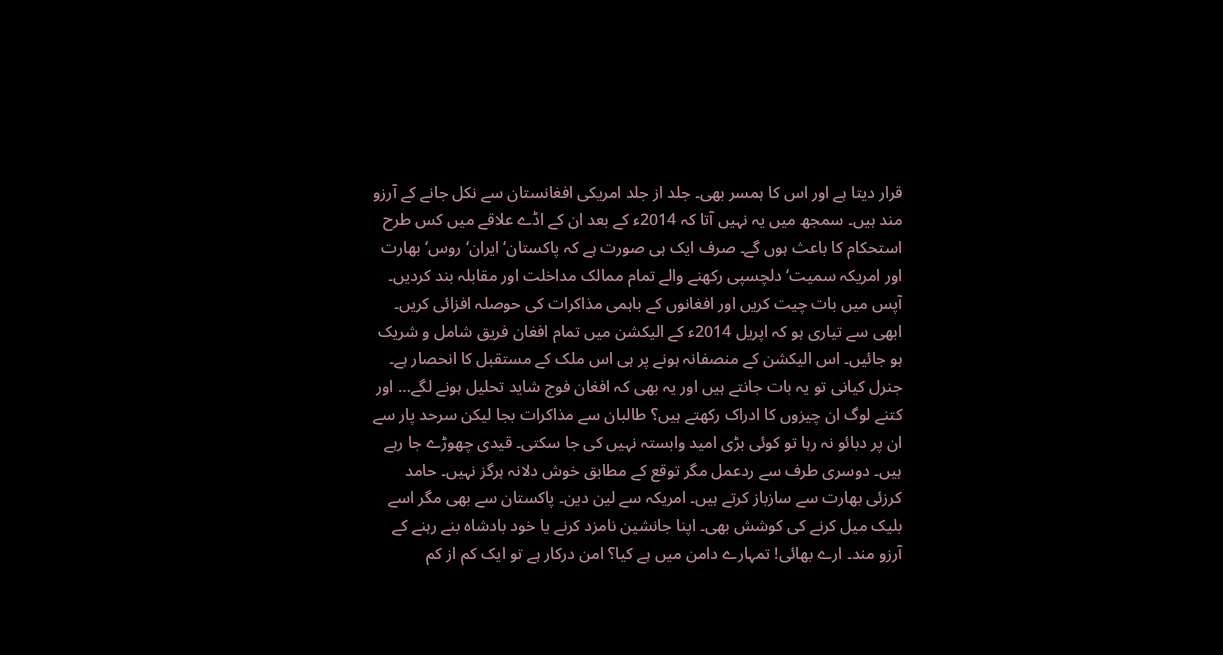قرار دیتا ہے اور اس کا ہمسر بھی۔ جلد از جلد امریکی افغانستان سے نکل جانے کے آرزو مند ہیں۔ سمجھ میں یہ نہیں آتا کہ 2014ء کے بعد ان کے اڈے علاقے میں کس طرح استحکام کا باعث ہوں گے۔ صرف ایک ہی صورت ہے کہ پاکستان‘ ایران‘ روس‘ بھارت اور امریکہ سمیت‘ دلچسپی رکھنے والے تمام ممالک مداخلت اور مقابلہ بند کردیں۔ آپس میں بات چیت کریں اور افغانوں کے باہمی مذاکرات کی حوصلہ افزائی کریں۔ ابھی سے تیاری ہو کہ اپریل 2014ء کے الیکشن میں تمام افغان فریق شامل و شریک ہو جائیں۔ اس الیکشن کے منصفانہ ہونے پر ہی اس ملک کے مستقبل کا انحصار ہے۔ جنرل کیانی تو یہ بات جانتے ہیں اور یہ بھی کہ افغان فوج شاید تحلیل ہونے لگے… اور کتنے لوگ ان چیزوں کا ادراک رکھتے ہیں؟ طالبان سے مذاکرات بجا لیکن سرحد پار سے ان پر دبائو نہ رہا تو کوئی بڑی امید وابستہ نہیں کی جا سکتی۔ قیدی چھوڑے جا رہے ہیں۔ دوسری طرف سے ردعمل مگر توقع کے مطابق خوش دلانہ ہرگز نہیں۔ حامد کرزئی بھارت سے سازباز کرتے ہیں۔ امریکہ سے لین دین۔ پاکستان سے بھی مگر اسے بلیک میل کرنے کی کوشش بھی۔ اپنا جانشین نامزد کرنے یا خود بادشاہ بنے رہنے کے آرزو مند۔ ارے بھائی! تمہارے دامن میں ہے کیا؟ امن درکار ہے تو ایک کم از کم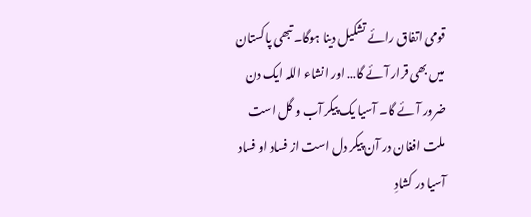قومی اتفاق رائے تشکیل دینا ہوگا۔ تبھی پاکستان میں بھی قرار آئے گا… اور انشاء اللہ ایک دن ضرور آئے گا۔ آسیا یک پیکر آب و گل است ملت افغان در آن پیکر دل است از فساد او فساد آسیا در کشادِ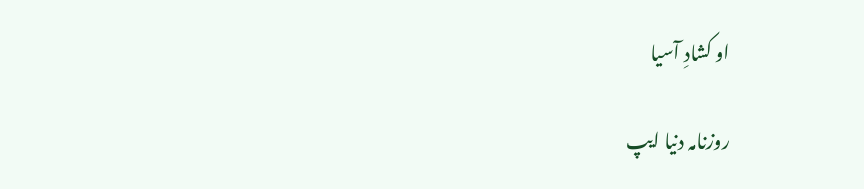او کشادِ آسیا

روزنامہ دنیا ایپ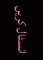انسٹال کریں